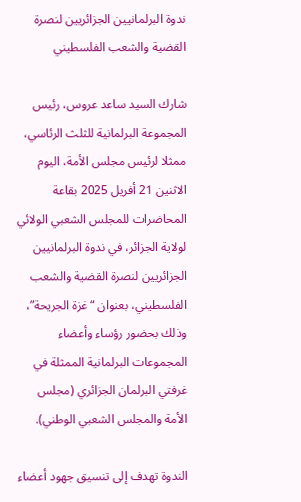ندوة البرلمانيين الجزائريين لنصرة القضية والشعب الفلسطيني

شارك السيد ساعد عروس، رئيس المجموعة البرلمانية للثلث الرئاسي، ممثلا لرئيس مجلس الأمة، اليوم الاثنين 21 أفريل 2025 بقاعة المحاضرات للمجلس الشعبي الولائي لولاية الجزائر، في ندوة البرلمانيين الجزائريين لنصرة القضية والشعب الفلسطيني، بعنوان “غزة الجريحة”، وذلك بحضور رؤساء وأعضاء المجموعات البرلمانية الممثلة في غرفتي البرلمان الجزائري (مجلس الأمة والمجلس الشعبي الوطني).

الندوة تهدف إلى تنسيق جهود أعضاء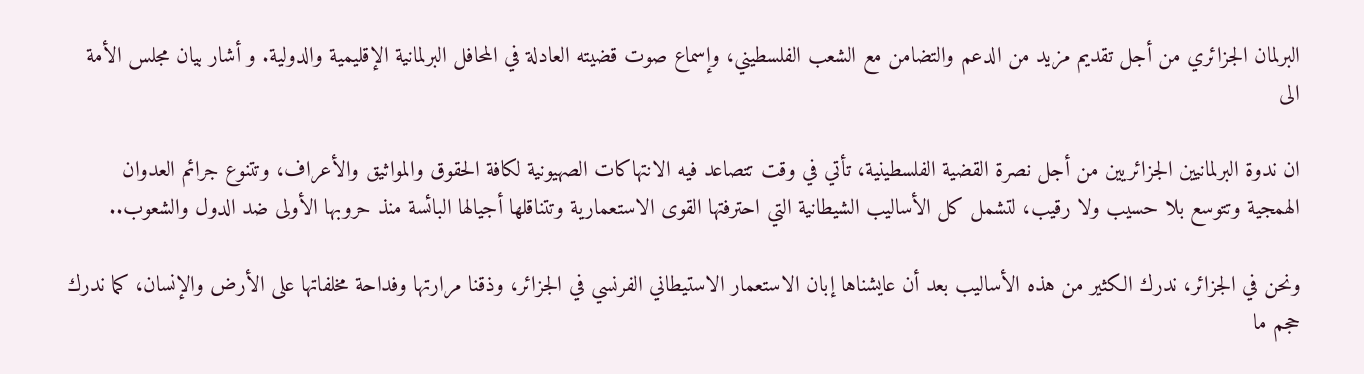البرلمان الجزائري من أجل تقديم مزيد من الدعم والتضامن مع الشعب الفلسطيني، وإسماع صوت قضيته العادلة في المحافل البرلمانية الإقليمية والدولية. و أشار بيان مجلس الأمة الى

ان ندوة البرلمانيين الجزائريين من أجل نصرة القضية الفلسطينية، تأتي في وقت تتصاعد فيه الانتهاكات الصهيونية لكافة الحقوق والمواثيق والأعراف، وتتنوع جرائم العدوان الهمجية وتتوسع بلا حسيب ولا رقيب، لتشمل كل الأساليب الشيطانية التي احترفتها القوى الاستعمارية وتتناقلها أجيالها البائسة منذ حروبها الأولى ضد الدول والشعوب..

ونحن في الجزائر، ندرك الكثير من هذه الأساليب بعد أن عايشناها إبان الاستعمار الاستيطاني الفرنسي في الجزائر، وذقنا مرارتها وفداحة مخلفاتها على الأرض والإنسان، كما ندرك حجم ما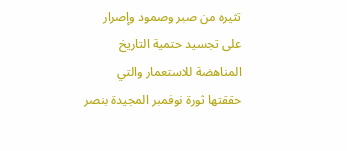تثيره من صبر وصمود وإصرار على تجسيد حتمية التاريخ المناهضة للاستعمار والتي حققتها ثورة نوفمبر المجيدة بنصر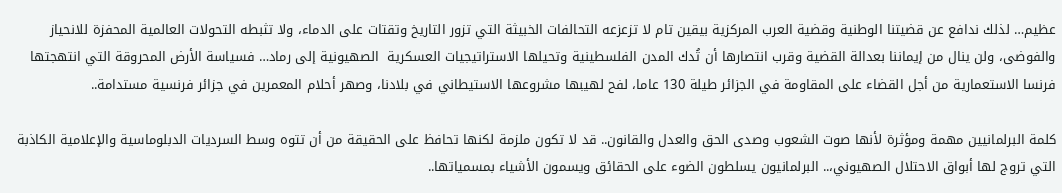عظيم… لذلك ندافع عن قضيتنا الوطنية وقضية العرب المركزية بيقين تام لا تزعزعه التحالفات الخبيثة التي تزور التاريخ وتقتات على الدماء، ولا تثبطه التحولات العالمية المحفزة للانحياز والفوضى، ولن ينال من إيماننا بعدالة القضية وقرب انتصارها أن تُدك المدن الفلسطينية وتحيلها الاستراتيجيات العسكرية  الصهيونية إلى رماد… فسياسة الأرض المحروقة التي انتهجتها فرنسا الاستعمارية من أجل القضاء على المقاومة في الجزائر طيلة 130 عاما، لفح لهيبها مشروعها الاستيطاني في بلادنا، وصهر أحلام المعمرين في جزائر فرنسية مستدامة..

كلمة البرلمانيين مهمة ومؤثرة لأنها صوت الشعوب وصدى الحق والعدل والقانون.. قد لا تكون ملزمة لكنها تحافظ على الحقيقة من أن تتوه وسط السرديات الدبلوماسية والإعلامية الكاذبة التي تروج لها أبواق الاحتلال الصهيوني،.. البرلمانيون يسلطون الضوء على الحقائق ويسمون الأشياء بمسمياتها..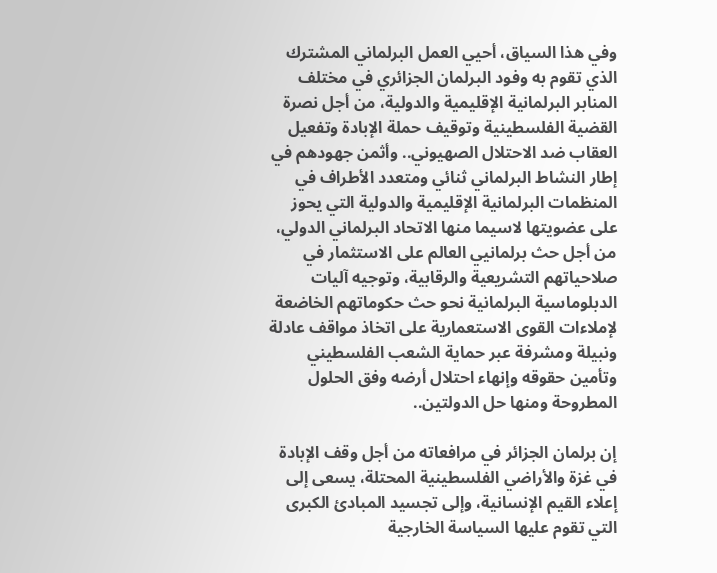وفي هذا السياق، أحيي العمل البرلماني المشترك الذي تقوم به وفود البرلمان الجزائري في مختلف المنابر البرلمانية الإقليمية والدولية، من أجل نصرة القضية الفلسطينية وتوقيف حملة الإبادة وتفعيل العقاب ضد الاحتلال الصهيوني.. وأثمن جهودهم في إطار النشاط البرلماني ثنائي ومتعدد الأطراف في المنظمات البرلمانية الإقليمية والدولية التي يحوز على عضويتها لاسيما منها الاتحاد البرلماني الدولي، من أجل حث برلمانيي العالم على الاستثمار في صلاحياتهم التشريعية والرقابية، وتوجيه آليات الدبلوماسية البرلمانية نحو حث حكوماتهم الخاضعة لإملاءات القوى الاستعمارية على اتخاذ مواقف عادلة ونبيلة ومشرفة عبر حماية الشعب الفلسطيني وتأمين حقوقه وإنهاء احتلال أرضه وفق الحلول المطروحة ومنها حل الدولتين..

إن برلمان الجزائر في مرافعاته من أجل وقف الإبادة في غزة والأراضي الفلسطينية المحتلة، يسعى إلى إعلاء القيم الإنسانية، وإلى تجسيد المبادئ الكبرى التي تقوم عليها السياسة الخارجية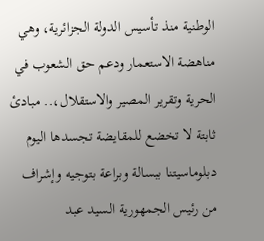الوطنية منذ تأسيس الدولة الجزائرية، وهي مناهضة الاستعمار ودعم حق الشعوب في الحرية وتقرير المصير والاستقلال،.. مبادئ ثابتة لا تخضع للمقايضة تجسدها اليوم دبلوماسيتنا ببسالة وبراعة بتوجيه وإشراف من رئيس الجمهورية السيد عبد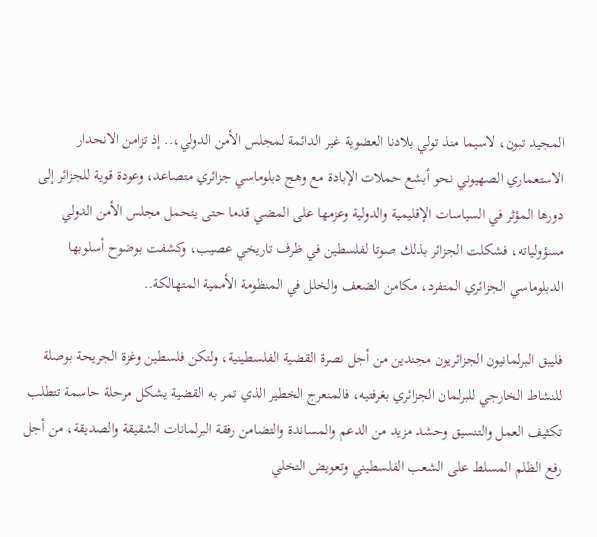المجيد تبون، لاسيما منذ تولي بلادنا العضوية غير الدائمة لمجلس الأمن الدولي،.. إذ تزامن الانحدار الاستعماري الصهيوني نحو أبشع حملات الإبادة مع وهج دبلوماسي جزائري متصاعد، وعودة قوية للجزائر إلى دورها المؤثر في السياسات الإقليمية والدولية وعزمها على المضي قدما حتى يتحمل مجلس الأمن الدولي مسؤولياته، فشكلت الجزائر بذلك صوتا لفلسطين في ظرف تاريخي عصيب، وكشفت بوضوح أسلوبها الدبلوماسي الجزائري المتفرد، مكامن الضعف والخلل في المنظومة الأممية المتهالكة..

فليبق البرلمانيون الجزائريون مجندين من أجل نصرة القضية الفلسطينية، ولتكن فلسطين وغزة الجريحة بوصلة للنشاط الخارجي للبرلمان الجزائري بغرفتيه، فالمنعرج الخطير الذي تمر به القضية يشكل مرحلة حاسمة تتطلب تكثيف العمل والتنسيق وحشد مزيد من الدعم والمساندة والتضامن رفقة البرلمانات الشقيقة والصديقة، من أجل رفع الظلم المسلط على الشعب الفلسطيني وتعويض التخلي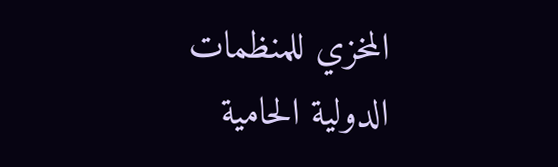المخزي للمنظمات الدولية الحامية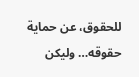للحقوق، عن حماية حقوقه… وليكن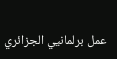عمل برلمانيي الجزائري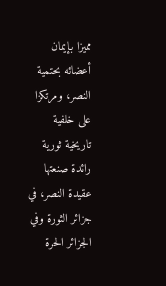مميزا بإيمان أعضائه بحتمية النصر، ومرتكزا على خلفية تاريخية ثورية رائدة صنعتها عقيدة النصر، في جزائر الثورة وفي الجزائر الحرة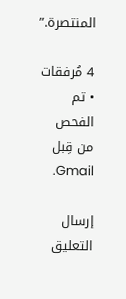المنتصرة.”

4 مُرفقات • تم الفحص من قِبل Gmail.

إرسال التعليق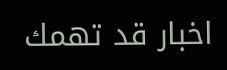اخبار قد تهمك